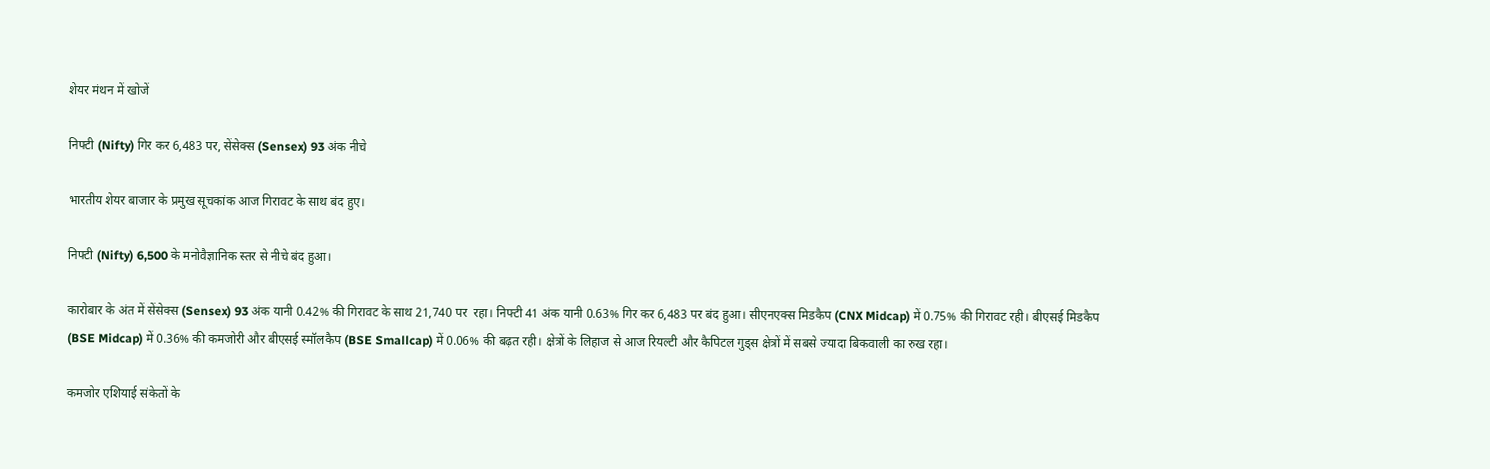शेयर मंथन में खोजें

निफ्टी (Nifty) गिर कर 6,483 पर, सेंसेक्स (Sensex) 93 अंक नीचे

भारतीय शेयर बाजार के प्रमुख सूचकांक आज गिरावट के साथ बंद हुए।

निफ्टी (Nifty) 6,500 के मनोवैज्ञानिक स्तर से नीचे बंद हुआ।

कारोबार के अंत में सेंसेक्स (Sensex) 93 अंक यानी 0.42% की गिरावट के साथ 21,740 पर  रहा। निफ्टी 41 अंक यानी 0.63% गिर कर 6,483 पर बंद हुआ। सीएनएक्स मिडकैप (CNX Midcap) में 0.75% की गिरावट रही। बीएसई मिडकैप (BSE Midcap) में 0.36% की कमजोरी और बीएसई स्मॉलकैप (BSE Smallcap) में 0.06% की बढ़त रही। क्षेत्रों के लिहाज से आज रियल्टी और कैपिटल गुड्स क्षेत्रों में सबसे ज्यादा बिकवाली का रुख रहा।

कमजोर एशियाई संकेतों के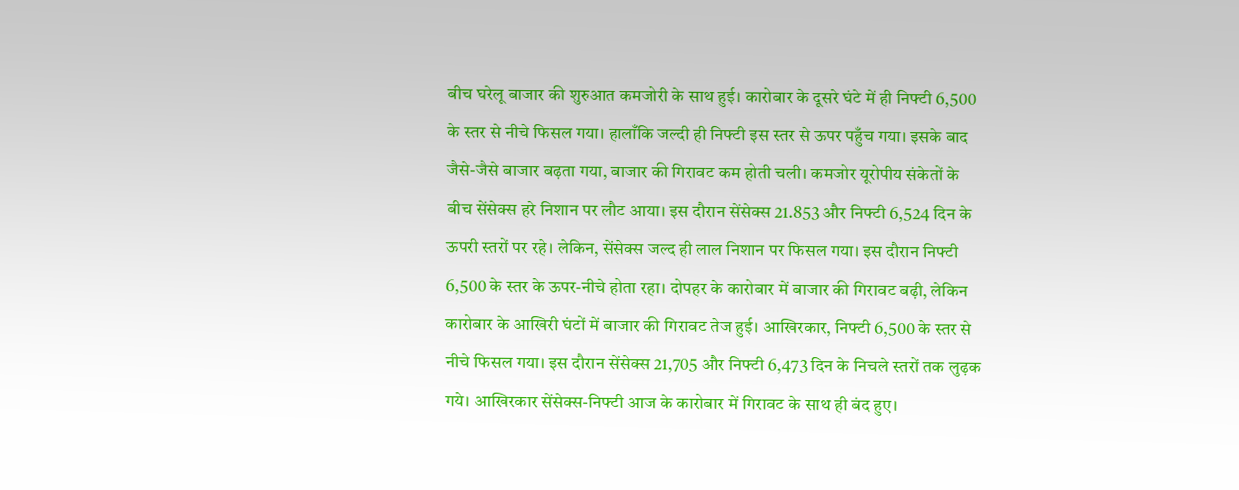बीच घरेलू बाजार की शुरुआत कमजोरी के साथ हुई। कारोबार के दूसरे घंटे में ही निफ्टी 6,500 के स्तर से नीचे फिसल गया। हालाँकि जल्दी ही निफ्टी इस स्तर से ऊपर पहुँच गया। इसके बाद जैसे-जैसे बाजार बढ़ता गया, बाजार की गिरावट कम होती चली। कमजोर यूरोपीय संकेतों के बीच सेंसेक्स हरे निशान पर लौट आया। इस दौरान सेंसेक्स 21.853 और निफ्टी 6,524 दिन के ऊपरी स्तरों पर रहे। लेकिन, सेंसेक्स जल्द ही लाल निशान पर फिसल गया। इस दौरान निफ्टी 6,500 के स्तर के ऊपर-नीचे होता रहा। दोपहर के कारोबार में बाजार की गिरावट बढ़ी, लेकिन कारोबार के आखिरी घंटों में बाजार की गिरावट तेज हुई। आखिरकार, निफ्टी 6,500 के स्तर से नीचे फिसल गया। इस दौरान सेंसेक्स 21,705 और निफ्टी 6,473 दिन के निचले स्तरों तक लुढ़क गये। आखिरकार सेंसेक्स-निफ्टी आज के कारोबार में गिरावट के साथ ही बंद हुए।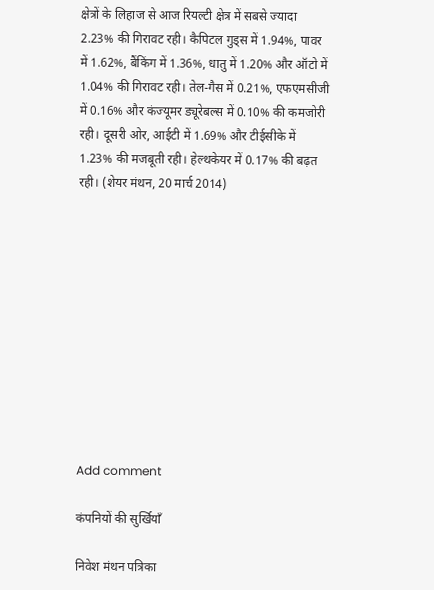क्षेत्रों के लिहाज से आज रियल्टी क्षेत्र में सबसे ज्यादा 2.23% की गिरावट रही। कैपिटल गुड्स में 1.94%, पावर में 1.62%, बैंकिंग में 1.36%, धातु में 1.20% और ऑटो में 1.04% की गिरावट रही। तेल-गैस में 0.21%, एफएमसीजी में 0.16% और कंज्यूमर ड्यूरेबल्स में 0.10% की कमजोरी रही। दूसरी ओर, आईटी में 1.69% और टीईसीके में 1.23% की मजबूती रही। हेल्थकेयर में 0.17% की बढ़त रही। (शेयर मंथन, 20 मार्च 2014)











Add comment

कंपनियों की सुर्खियाँ

निवेश मंथन पत्रिका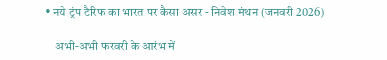• नये ट्रंप टैरिफ का भारत पर कैसा असर - निवेश मंथन (जनवरी 2026)

    अभी-अभी फरवरी के आरंभ में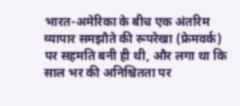भारत-अमेरिका के बीच एक अंतरिम व्यापार समझौते की रूपरेखा (फ्रेमवर्क) पर सहमति बनी ही थी, और लगा था कि साल भर की अनिश्चितता पर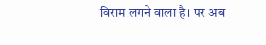विराम लगने वाला है। पर अब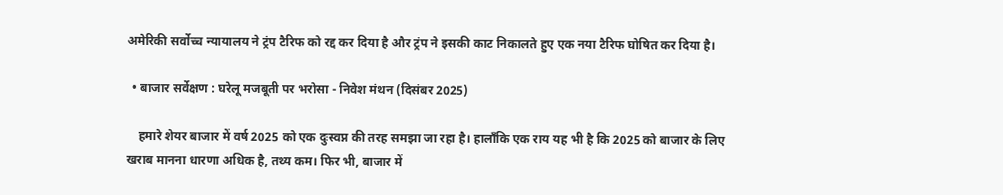अमेरिकी सर्वोच्च न्यायालय ने ट्रंप टैरिफ को रद्द कर दिया है और ट्रंप ने इसकी काट निकालते हुए एक नया टैरिफ घोषित कर दिया है।

  • बाजार सर्वेक्षण : घरेलू मजबूती पर भरोसा - निवेश मंथन (दिसंबर 2025)

    हमारे शेयर बाजार में वर्ष 2025 को एक दुःस्वप्न की तरह समझा जा रहा है। हालाँकि एक राय यह भी है कि 2025 को बाजार के लिए खराब मानना धारणा अधिक है, तथ्य कम। फिर भी, बाजार में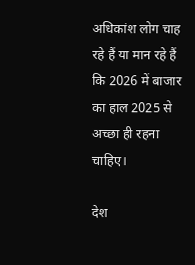अधिकांश लोग चाह रहे हैं या मान रहे हैं कि 2026 में बाजार का हाल 2025 से अच्छा ही रहना चाहिए।

देश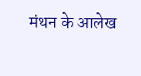मंथन के आलेख